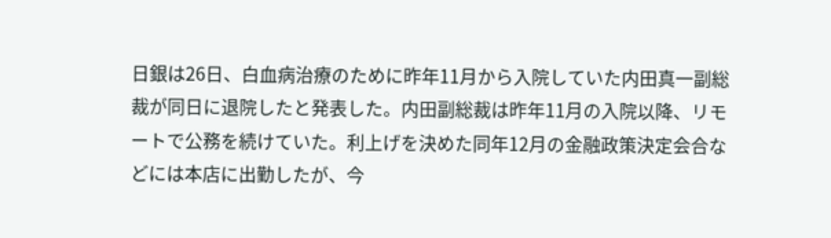日銀は26日、白血病治療のために昨年11月から入院していた内田真一副総裁が同日に退院したと発表した。内田副総裁は昨年11月の入院以降、リモートで公務を続けていた。利上げを決めた同年12月の金融政策決定会合などには本店に出勤したが、今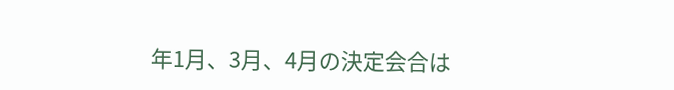年1月、3月、4月の決定会合は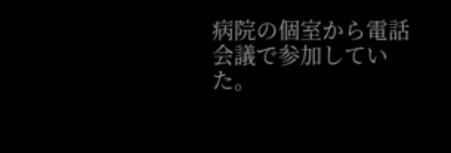病院の個室から電話会議で参加していた。